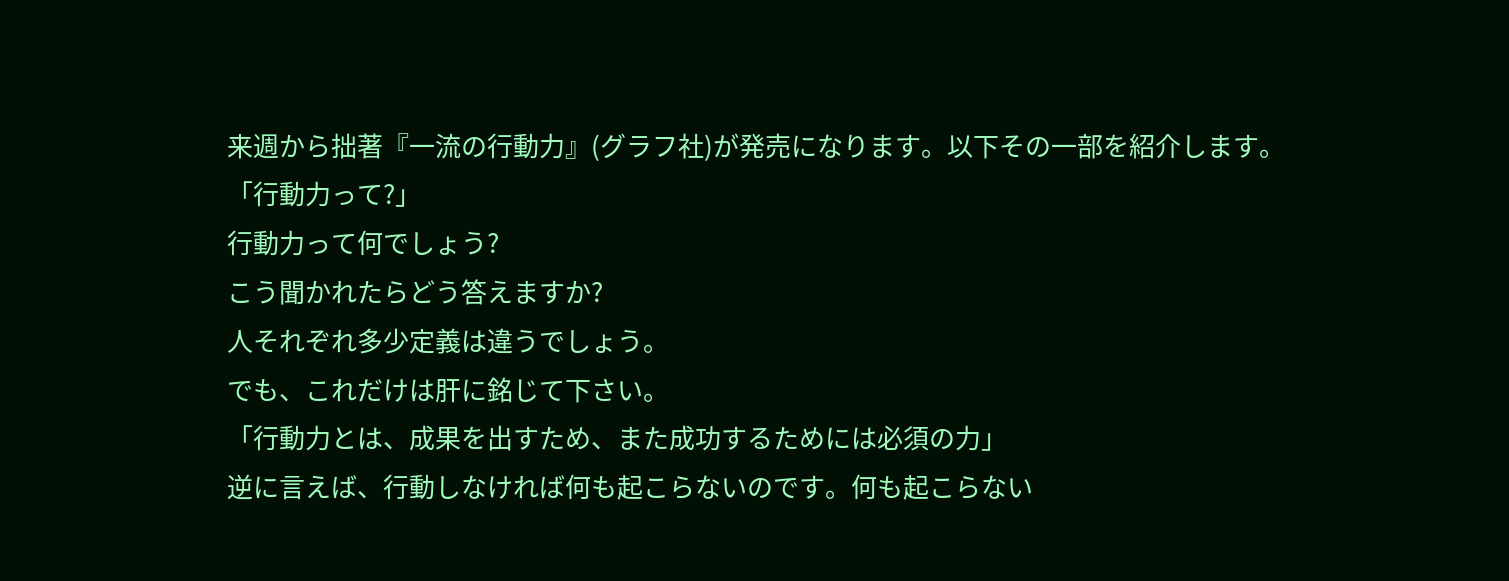来週から拙著『一流の行動力』(グラフ社)が発売になります。以下その一部を紹介します。
「行動力って?」
行動力って何でしょう?
こう聞かれたらどう答えますか?
人それぞれ多少定義は違うでしょう。
でも、これだけは肝に銘じて下さい。
「行動力とは、成果を出すため、また成功するためには必須の力」
逆に言えば、行動しなければ何も起こらないのです。何も起こらない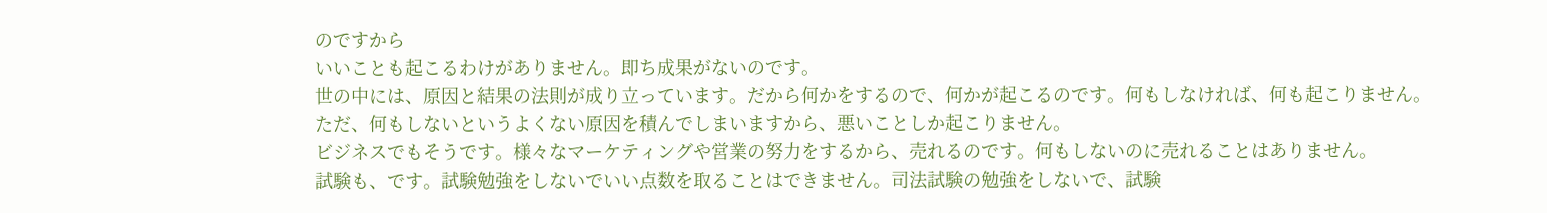のですから
いいことも起こるわけがありません。即ち成果がないのです。
世の中には、原因と結果の法則が成り立っています。だから何かをするので、何かが起こるのです。何もしなければ、何も起こりません。
ただ、何もしないというよくない原因を積んでしまいますから、悪いことしか起こりません。
ビジネスでもそうです。様々なマーケティングや営業の努力をするから、売れるのです。何もしないのに売れることはありません。
試験も、です。試験勉強をしないでいい点数を取ることはできません。司法試験の勉強をしないで、試験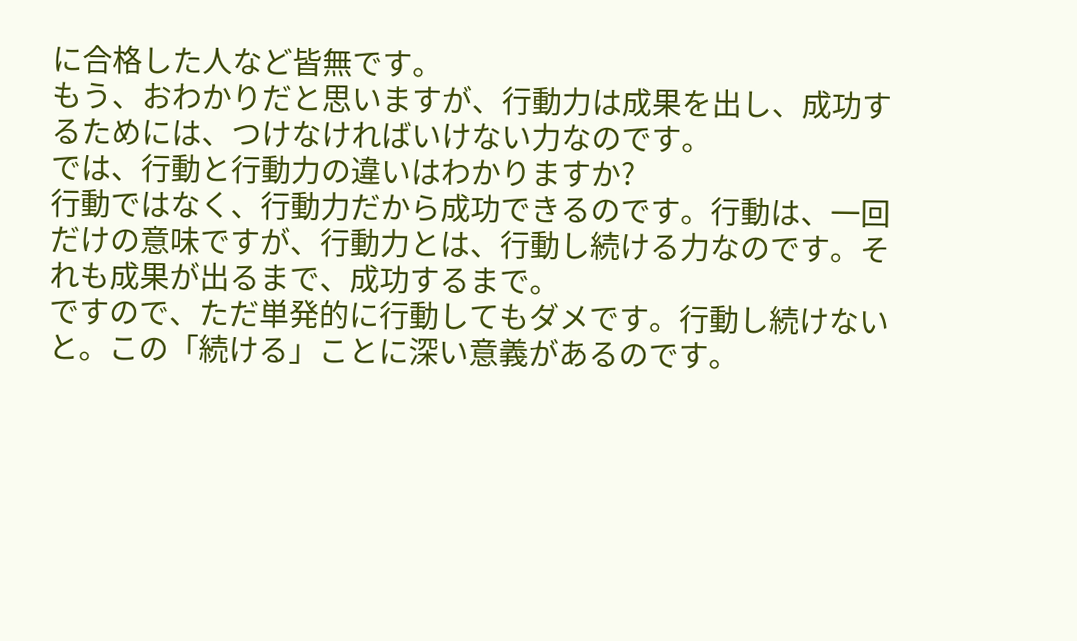に合格した人など皆無です。
もう、おわかりだと思いますが、行動力は成果を出し、成功するためには、つけなければいけない力なのです。
では、行動と行動力の違いはわかりますか?
行動ではなく、行動力だから成功できるのです。行動は、一回だけの意味ですが、行動力とは、行動し続ける力なのです。それも成果が出るまで、成功するまで。
ですので、ただ単発的に行動してもダメです。行動し続けないと。この「続ける」ことに深い意義があるのです。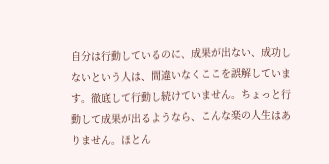自分は行動しているのに、成果が出ない、成功しないという人は、間違いなくここを誤解しています。徹底して行動し続けていません。ちょっと行動して成果が出るようなら、こんな楽の人生はありません。ほとん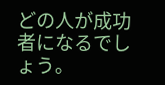どの人が成功者になるでしょう。